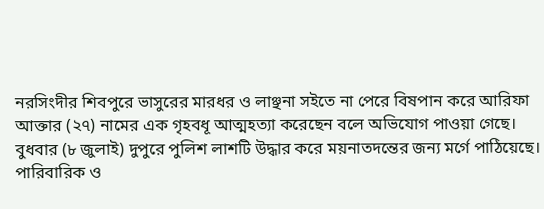নরসিংদীর শিবপুরে ভাসুরের মারধর ও লাঞ্ছনা সইতে না পেরে বিষপান করে আরিফা আক্তার (২৭) নামের এক গৃহবধূ আত্মহত্যা করেছেন বলে অভিযোগ পাওয়া গেছে। বুধবার (৮ জুলাই) দুপুরে পুলিশ লাশটি উদ্ধার করে ময়নাতদন্তের জন্য মর্গে পাঠিয়েছে।
পারিবারিক ও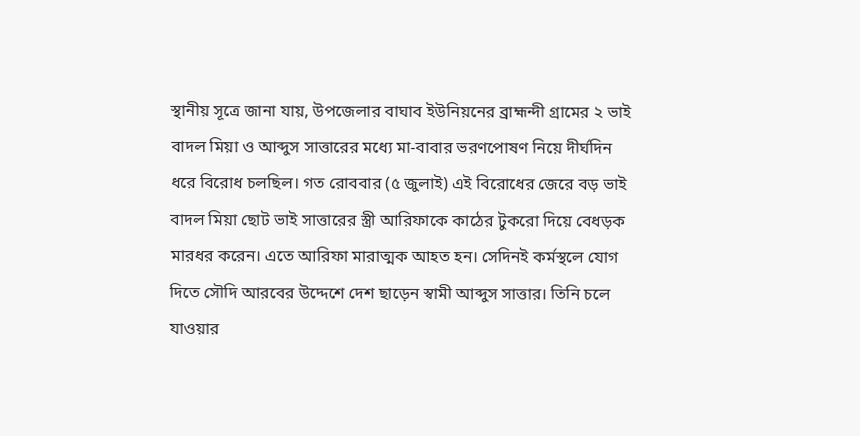স্থানীয় সূত্রে জানা যায়, উপজেলার বাঘাব ইউনিয়নের ব্রাহ্মন্দী গ্রামের ২ ভাই বাদল মিয়া ও আব্দুস সাত্তারের মধ্যে মা-বাবার ভরণপোষণ নিয়ে দীর্ঘদিন ধরে বিরোধ চলছিল। গত রোববার (৫ জুলাই) এই বিরোধের জেরে বড় ভাই বাদল মিয়া ছোট ভাই সাত্তারের স্ত্রী আরিফাকে কাঠের টুকরো দিয়ে বেধড়ক মারধর করেন। এতে আরিফা মারাত্মক আহত হন। সেদিনই কর্মস্থলে যোগ দিতে সৌদি আরবের উদ্দেশে দেশ ছাড়েন স্বামী আব্দুস সাত্তার। তিনি চলে যাওয়ার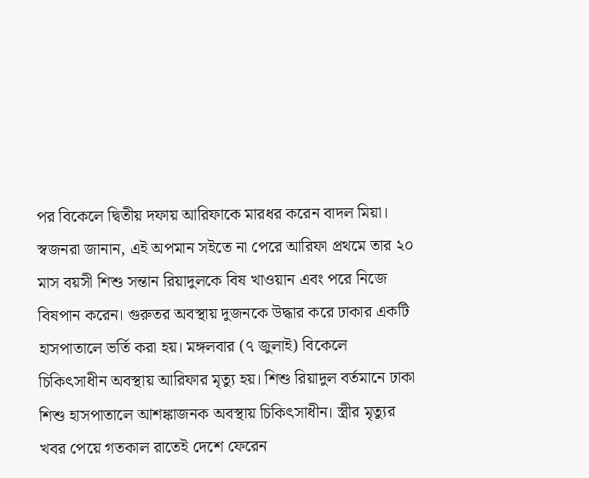পর বিকেলে দ্বিতীয় দফায় আরিফাকে মারধর করেন বাদল মিয়া।
স্বজনরা জানান, এই অপমান সইতে না পেরে আরিফা প্রথমে তার ২০ মাস বয়সী শিশু সন্তান রিয়াদুলকে বিষ খাওয়ান এবং পরে নিজে বিষপান করেন। গুরুতর অবস্থায় দুজনকে উদ্ধার করে ঢাকার একটি হাসপাতালে ভর্তি করা হয়। মঙ্গলবার (৭ জুলাই) বিকেলে চিকিৎসাধীন অবস্থায় আরিফার মৃত্যু হয়। শিশু রিয়াদুল বর্তমানে ঢাকা শিশু হাসপাতালে আশঙ্কাজনক অবস্থায় চিকিৎসাধীন। স্ত্রীর মৃত্যুর খবর পেয়ে গতকাল রাতেই দেশে ফেরেন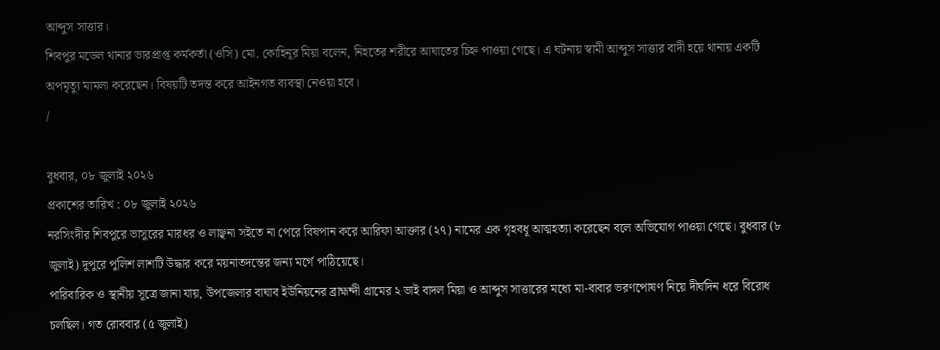আব্দুস সাত্তার।
শিবপুর মডেল থানার ভারপ্রাপ্ত কর্মকর্তা (ওসি) মো. কোহিনূর মিয়া বলেন, নিহতের শরীরে আঘাতের চিহ্ন পাওয়া গেছে। এ ঘটনায় স্বামী আব্দুস সাত্তার বাদী হয়ে থানায় একটি অপমৃত্যু মামলা করেছেন। বিষয়টি তদন্ত করে আইনগত ব্যবস্থা নেওয়া হবে।
/

বুধবার, ০৮ জুলাই ২০২৬
প্রকাশের তারিখ : ০৮ জুলাই ২০২৬
নরসিংদীর শিবপুরে ভাসুরের মারধর ও লাঞ্ছনা সইতে না পেরে বিষপান করে আরিফা আক্তার (২৭) নামের এক গৃহবধূ আত্মহত্যা করেছেন বলে অভিযোগ পাওয়া গেছে। বুধবার (৮ জুলাই) দুপুরে পুলিশ লাশটি উদ্ধার করে ময়নাতদন্তের জন্য মর্গে পাঠিয়েছে।
পারিবারিক ও স্থানীয় সূত্রে জানা যায়, উপজেলার বাঘাব ইউনিয়নের ব্রাহ্মন্দী গ্রামের ২ ভাই বাদল মিয়া ও আব্দুস সাত্তারের মধ্যে মা-বাবার ভরণপোষণ নিয়ে দীর্ঘদিন ধরে বিরোধ চলছিল। গত রোববার (৫ জুলাই)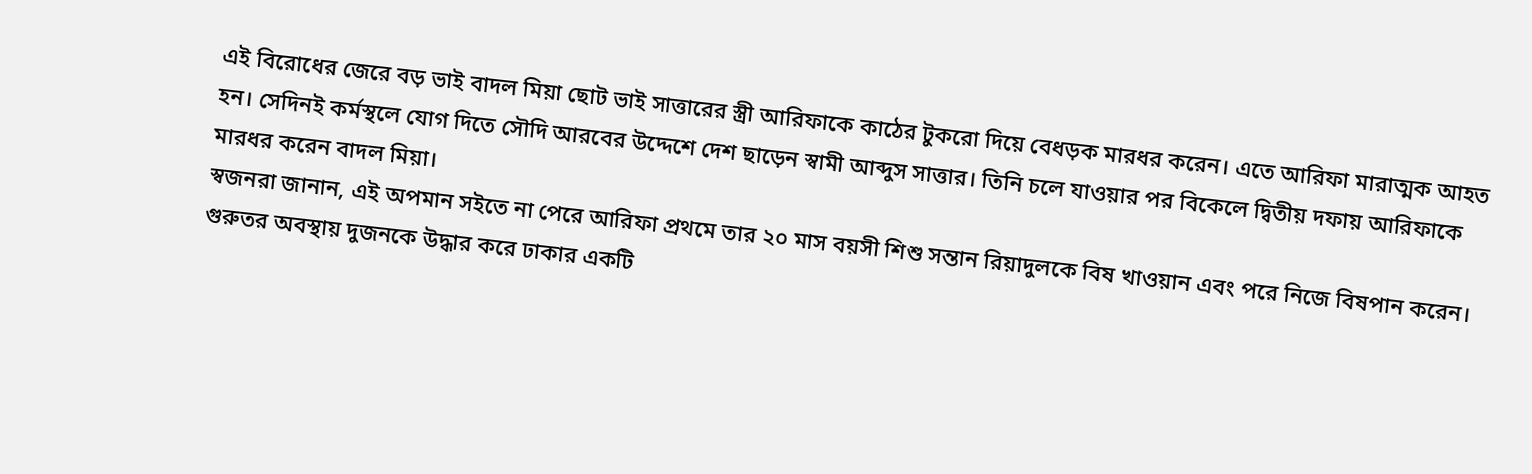এই বিরোধের জেরে বড় ভাই বাদল মিয়া ছোট ভাই সাত্তারের স্ত্রী আরিফাকে কাঠের টুকরো দিয়ে বেধড়ক মারধর করেন। এতে আরিফা মারাত্মক আহত হন। সেদিনই কর্মস্থলে যোগ দিতে সৌদি আরবের উদ্দেশে দেশ ছাড়েন স্বামী আব্দুস সাত্তার। তিনি চলে যাওয়ার পর বিকেলে দ্বিতীয় দফায় আরিফাকে মারধর করেন বাদল মিয়া।
স্বজনরা জানান, এই অপমান সইতে না পেরে আরিফা প্রথমে তার ২০ মাস বয়সী শিশু সন্তান রিয়াদুলকে বিষ খাওয়ান এবং পরে নিজে বিষপান করেন। গুরুতর অবস্থায় দুজনকে উদ্ধার করে ঢাকার একটি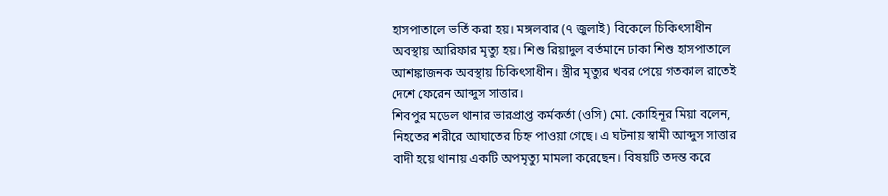হাসপাতালে ভর্তি করা হয়। মঙ্গলবার (৭ জুলাই) বিকেলে চিকিৎসাধীন অবস্থায় আরিফার মৃত্যু হয়। শিশু রিয়াদুল বর্তমানে ঢাকা শিশু হাসপাতালে আশঙ্কাজনক অবস্থায় চিকিৎসাধীন। স্ত্রীর মৃত্যুর খবর পেয়ে গতকাল রাতেই দেশে ফেরেন আব্দুস সাত্তার।
শিবপুর মডেল থানার ভারপ্রাপ্ত কর্মকর্তা (ওসি) মো. কোহিনূর মিয়া বলেন, নিহতের শরীরে আঘাতের চিহ্ন পাওয়া গেছে। এ ঘটনায় স্বামী আব্দুস সাত্তার বাদী হয়ে থানায় একটি অপমৃত্যু মামলা করেছেন। বিষয়টি তদন্ত করে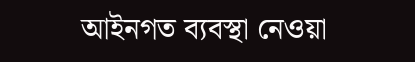আইনগত ব্যবস্থা নেওয়া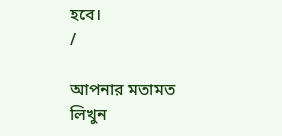হবে।
/

আপনার মতামত লিখুন